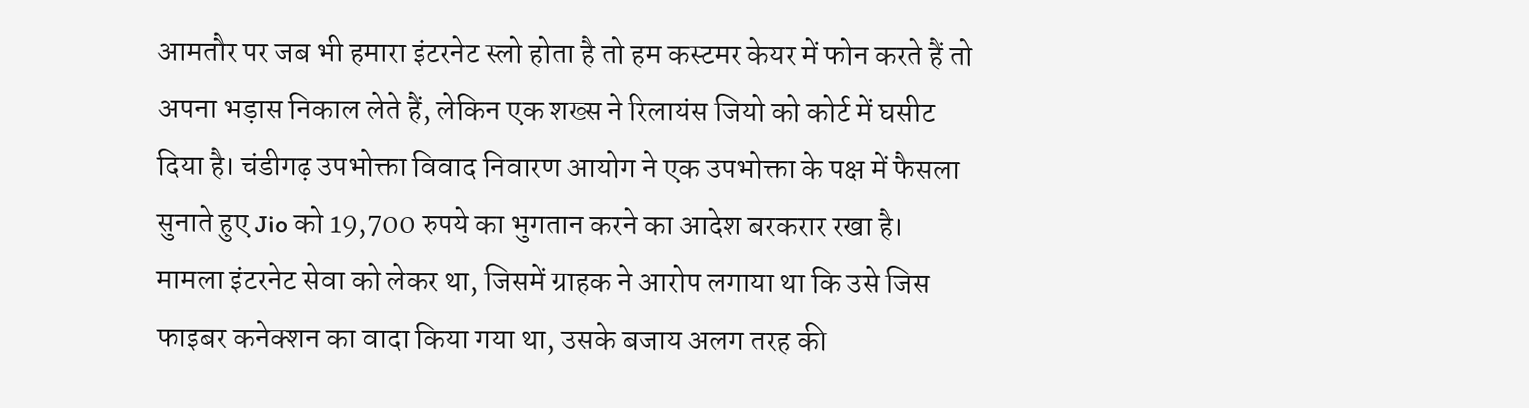आमतौर पर जब भी हमारा इंटरनेट स्लो होता है तो हम कस्टमर केयर में फोन करते हैं तो अपना भड़ास निकाल लेते हैं, लेकिन एक शख्स ने रिलायंस जियो को कोर्ट में घसीट दिया है। चंडीगढ़ उपभोक्ता विवाद निवारण आयोग ने एक उपभोक्ता के पक्ष में फैसला सुनाते हुए Jio को 19,700 रुपये का भुगतान करने का आदेश बरकरार रखा है।
मामला इंटरनेट सेवा को लेकर था, जिसमें ग्राहक ने आरोप लगाया था कि उसे जिस फाइबर कनेक्शन का वादा किया गया था, उसके बजाय अलग तरह की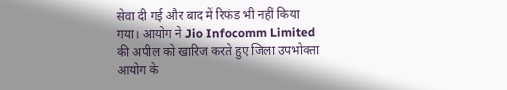सेवा दी गई और बाद में रिफंड भी नहीं किया गया। आयोग ने Jio Infocomm Limited की अपील को खारिज करते हुए जिला उपभोक्ता आयोग के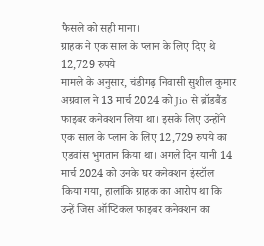फैसले को सही माना।
ग्राहक ने एक साल के प्लान के लिए दिए थे 12,729 रुपये
मामले के अनुसार, चंडीगढ़ निवासी सुशील कुमार अग्रवाल ने 13 मार्च 2024 को Jio से ब्रॉडबैंड फाइबर कनेक्शन लिया था। इसके लिए उन्होंने एक साल के प्लान के लिए 12,729 रुपये का एडवांस भुगतान किया था। अगले दिन यानी 14 मार्च 2024 को उनके घर कनेक्शन इंस्टॉल किया गया, हालांकि ग्राहक का आरोप था कि उन्हें जिस ऑप्टिकल फाइबर कनेक्शन का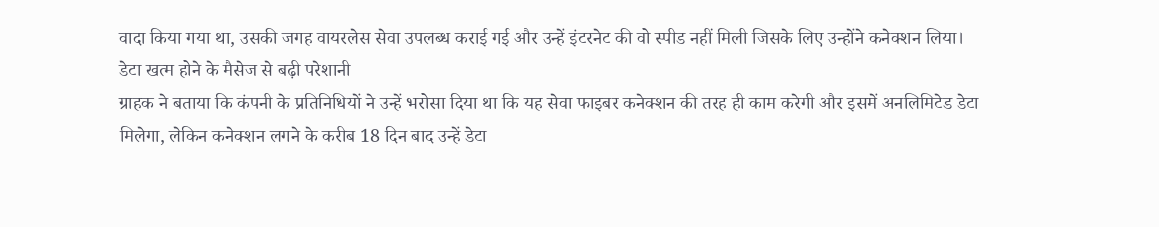वादा किया गया था, उसकी जगह वायरलेस सेवा उपलब्ध कराई गई और उन्हें इंटरनेट की वो स्पीड नहीं मिली जिसके लिए उन्होंने कनेक्शन लिया।
डेटा खत्म होने के मैसेज से बढ़ी परेशानी
ग्राहक ने बताया कि कंपनी के प्रतिनिधियों ने उन्हें भरोसा दिया था कि यह सेवा फाइबर कनेक्शन की तरह ही काम करेगी और इसमें अनलिमिटेड डेटा मिलेगा, लेकिन कनेक्शन लगने के करीब 18 दिन बाद उन्हें डेटा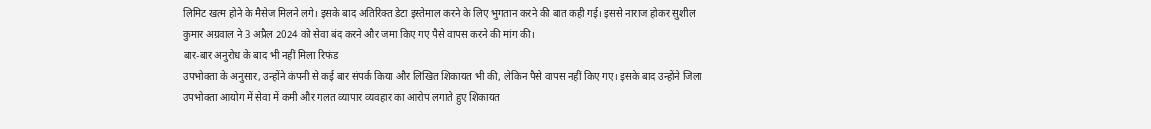लिमिट खत्म होने के मैसेज मिलने लगे। इसके बाद अतिरिक्त डेटा इस्तेमाल करने के लिए भुगतान करने की बात कही गई। इससे नाराज होकर सुशील कुमार अग्रवाल ने 3 अप्रैल 2024 को सेवा बंद करने और जमा किए गए पैसे वापस करने की मांग की।
बार-बार अनुरोध के बाद भी नहीं मिला रिफंड
उपभोक्ता के अनुसार, उन्होंने कंपनी से कई बार संपर्क किया और लिखित शिकायत भी की, लेकिन पैसे वापस नहीं किए गए। इसके बाद उन्होंने जिला उपभोक्ता आयोग में सेवा में कमी और गलत व्यापार व्यवहार का आरोप लगाते हुए शिकायत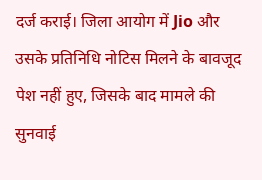दर्ज कराई। जिला आयोग में Jio और उसके प्रतिनिधि नोटिस मिलने के बावजूद पेश नहीं हुए, जिसके बाद मामले की सुनवाई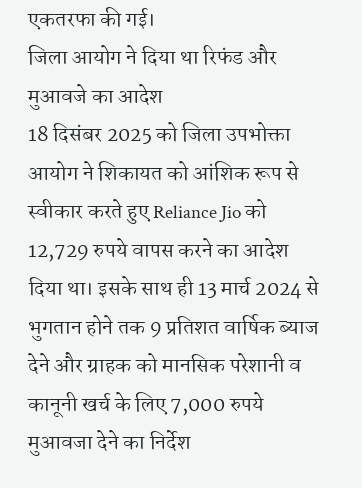एकतरफा की गई।
जिला आयोग ने दिया था रिफंड और मुआवजे का आदेश
18 दिसंबर 2025 को जिला उपभोक्ता आयोग ने शिकायत को आंशिक रूप से स्वीकार करते हुए Reliance Jio को 12,729 रुपये वापस करने का आदेश दिया था। इसके साथ ही 13 मार्च 2024 से भुगतान होने तक 9 प्रतिशत वार्षिक ब्याज देने और ग्राहक को मानसिक परेशानी व कानूनी खर्च के लिए 7,000 रुपये मुआवजा देने का निर्देश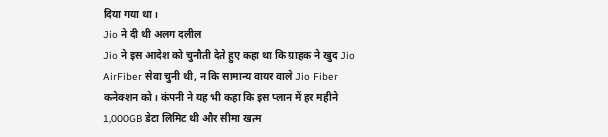दिया गया था।
Jio ने दी थी अलग दलील
Jio ने इस आदेश को चुनौती देते हुए कहा था कि ग्राहक ने खुद Jio AirFiber सेवा चुनी थी, न कि सामान्य वायर वाले Jio Fiber कनेक्शन को। कंपनी ने यह भी कहा कि इस प्लान में हर महीने 1,000GB डेटा लिमिट थी और सीमा खत्म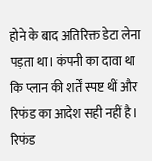होने के बाद अतिरिक्त डेटा लेना पड़ता था। कंपनी का दावा था कि प्लान की शर्तें स्पष्ट थीं और रिफंड का आदेश सही नहीं है।
रिफंड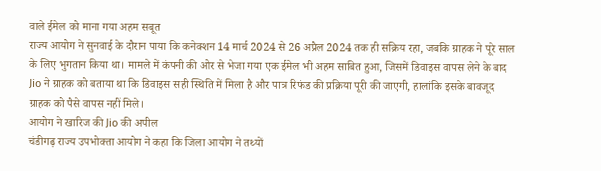वाले ईमेल को माना गया अहम सबूत
राज्य आयोग ने सुनवाई के दौरान पाया कि कनेक्शन 14 मार्च 2024 से 26 अप्रैल 2024 तक ही सक्रिय रहा, जबकि ग्राहक ने पूरे साल के लिए भुगतान किया था। मामले में कंपनी की ओर से भेजा गया एक ईमेल भी अहम साबित हुआ, जिसमें डिवाइस वापस लेने के बाद Jio ने ग्राहक को बताया था कि डिवाइस सही स्थिति में मिला है और पात्र रिफंड की प्रक्रिया पूरी की जाएगी, हालांकि इसके बावजूद ग्राहक को पैसे वापस नहीं मिले।
आयोग ने खारिज की Jio की अपील
चंडीगढ़ राज्य उपभोक्ता आयोग ने कहा कि जिला आयोग ने तथ्यों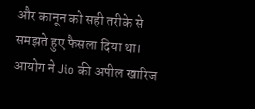और कानून को सही तरीके से समझते हुए फैसला दिया था। आयोग ने Jio की अपील खारिज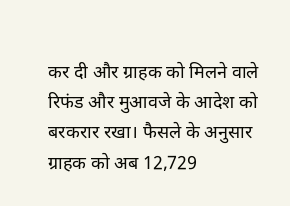कर दी और ग्राहक को मिलने वाले रिफंड और मुआवजे के आदेश को बरकरार रखा। फैसले के अनुसार ग्राहक को अब 12,729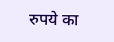रुपये का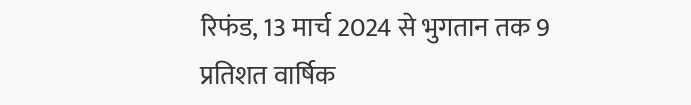रिफंड, 13 मार्च 2024 से भुगतान तक 9 प्रतिशत वार्षिक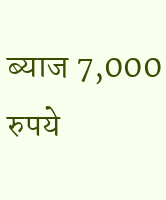ब्याज 7,000 रुपये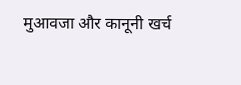मुआवजा और कानूनी खर्च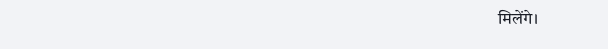मिलेंगे।